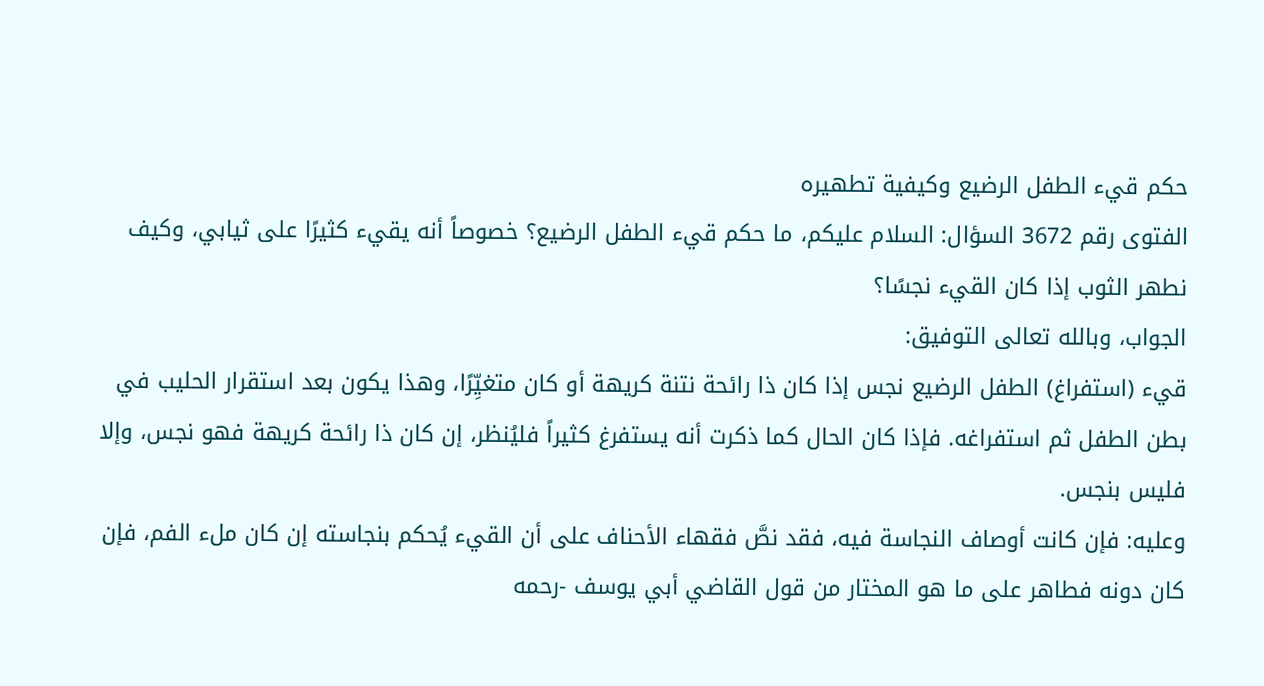حكم قيء الطفل الرضيع وكيفية تطهيره
الفتوى رقم 3672 السؤال: السلام عليكم، ما حكم قيء الطفل الرضيع؟ خصوصاً أنه يقيء كثيرًا على ثيابي، وكيف نطهر الثوب إذا كان القيء نجسًا؟
الجواب، وبالله تعالى التوفيق:
قيء (استفراغ) الطفل الرضيع نجس إذا كان ذا رائحة نتنة كريهة أو كان متغيِّرًا، وهذا يكون بعد استقرار الحليب في بطن الطفل ثم استفراغه. فإذا كان الحال كما ذكرت أنه يستفرغ كثيراً فليُنظر، إن كان ذا رائحة كريهة فهو نجس، وإلا فليس بنجس.
وعليه: فإن كانت أوصاف النجاسة فيه، فقد نصَّ فقهاء الأحناف على أن القيء يُحكم بنجاسته إن كان ملء الفم، فإن كان دونه فطاهر على ما هو المختار من قول القاضي أبي يوسف -رحمه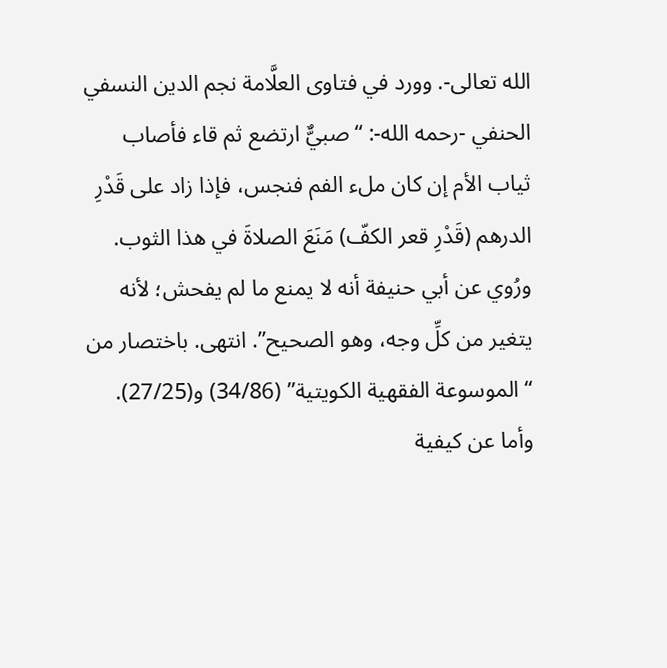الله تعالى-. وورد في فتاوى العلَّامة نجم الدين النسفي الحنفي -رحمه الله-: “صبيٌّ ارتضع ثم قاء فأصاب ثياب الأم إن كان ملء الفم فنجس، فإذا زاد على قَدْرِ الدرهم (قَدْرِ قعر الكفّ) مَنَعَ الصلاةَ في هذا الثوب.
ورُوي عن أبي حنيفة أنه لا يمنع ما لم يفحش؛ لأنه يتغير من كلِّ وجه، وهو الصحيح”. انتهى. باختصار من “الموسوعة الفقهية الكويتية” (34/86) و(27/25).
وأما عن كيفية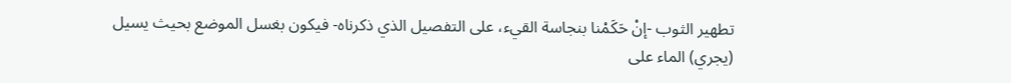تطهير الثوب -إنْ حَكَمْنا بنجاسة القيء، على التفصيل الذي ذكرناه- فيكون بغسل الموضع بحيث يسيل (يجري) الماء على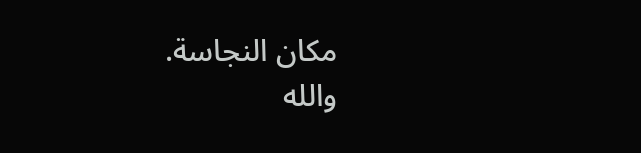مكان النجاسة.
والله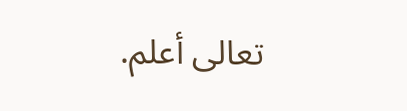تعالى أعلم.